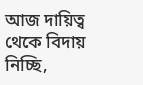আজ দায়িত্ব থেকে বিদায় নিচ্ছি,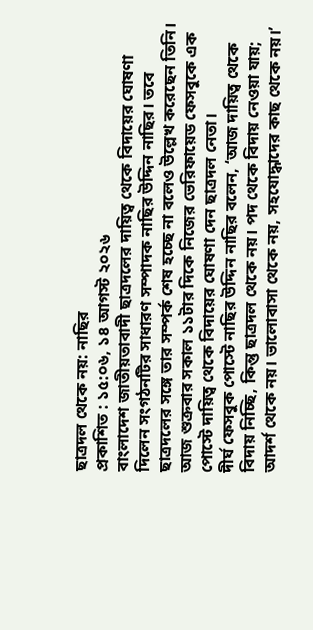ছাত্রদল থেকে নয়: নাছির
প্রকাশিত : ১৫:০৬, ১৪ আগস্ট ২০২৬
বাংলাদেশ জাতীয়তাবাদী ছাত্রদলের দায়িত্ব থেকে বিদায়ের ঘোষণা দিলেন সংগঠনটির সাধারণ সম্পাদক নাছির উদ্দিন নাছির। তবে ছাত্রদলের সঙ্গে তার সম্পর্ক শেষ হচ্ছে না বলেও উল্লেখ করেছেন তিনি।
আজ শুক্রবার সকাল ১১টার দিকে নিজের ভেরিফায়েড ফেসবুকে এক পোস্টে দায়িত্ব থেকে বিদায়ের ঘোষণা দেন ছাত্রদল নেতা।
দীর্ঘ ফেসবুক পোস্টে নাছির উদ্দিন নাছির বলেন, ‘আজ দায়িত্ব থেকে বিদায় নিচ্ছি, কিন্তু ছাত্রদল থেকে নয়। পদ থেকে বিদায় নেওয়া যায়; আদর্শ থেকে নয়। ভালোবাসা থেকে নয়, সহযোদ্ধাদের কাছ থেকে নয়।’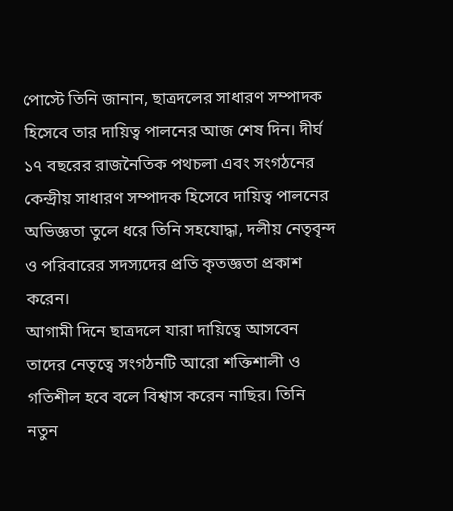পোস্টে তিনি জানান, ছাত্রদলের সাধারণ সম্পাদক হিসেবে তার দায়িত্ব পালনের আজ শেষ দিন। দীর্ঘ ১৭ বছরের রাজনৈতিক পথচলা এবং সংগঠনের কেন্দ্রীয় সাধারণ সম্পাদক হিসেবে দায়িত্ব পালনের অভিজ্ঞতা তুলে ধরে তিনি সহযোদ্ধা, দলীয় নেতৃবৃন্দ ও পরিবারের সদস্যদের প্রতি কৃতজ্ঞতা প্রকাশ করেন।
আগামী দিনে ছাত্রদলে যারা দায়িত্বে আসবেন তাদের নেতৃত্বে সংগঠনটি আরো শক্তিশালী ও গতিশীল হবে বলে বিশ্বাস করেন নাছির। তিনি নতুন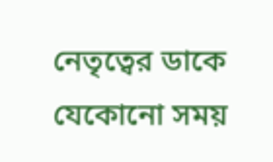নেতৃত্বের ডাকে যেকোনো সময়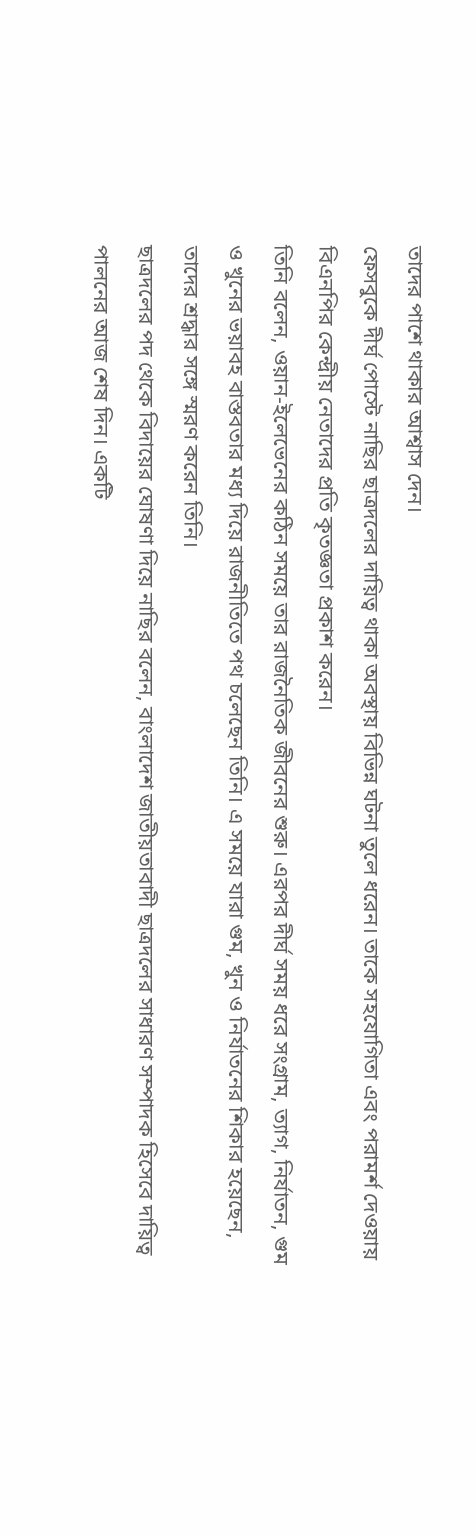তাদের পাশে থাকার আশ্বাস দেন।
ফেসবুকে দীর্ঘ পোস্টে নাছির ছাত্রদলের দায়িত্ব থাকা অবস্থায় বিভিন্ন ঘটনা তুলে ধরেন। তাকে সহযোগিতা এবং পরামর্শ দেওয়ায় বিএনপির কেন্দ্রীয় নেতাদের প্রতি কৃতজ্ঞতা প্রকাশ করেন।
তিনি বলেন, ওয়ান-ইলেভেনের কঠিন সময়ে তার রাজনৈতিক জীবনের শুরু। এরপর দীর্ঘ সময় ধরে সংগ্রাম, ত্যাগ, নির্যাতন, গুম ও খুনের ভয়াবহ বাস্তবতার মধ্য দিয়ে রাজনীতিতে পথ চলেছেন তিনি। এ সময়ে যারা গুম, খুন ও নির্যাতনের শিকার হয়েছেন, তাদের শ্রদ্ধার সঙ্গে স্মরণ করেন তিনি।
ছাত্রদলের পদ থেকে বিদায়ের ঘোষণা দিয়ে নাছির বলেন, বাংলাদেশ জাতীয়তাবাদী ছাত্রদলের সাধারণ সম্পাদক হিসেবে দায়িত্ব পালনের আজ শেষ দিন। একটি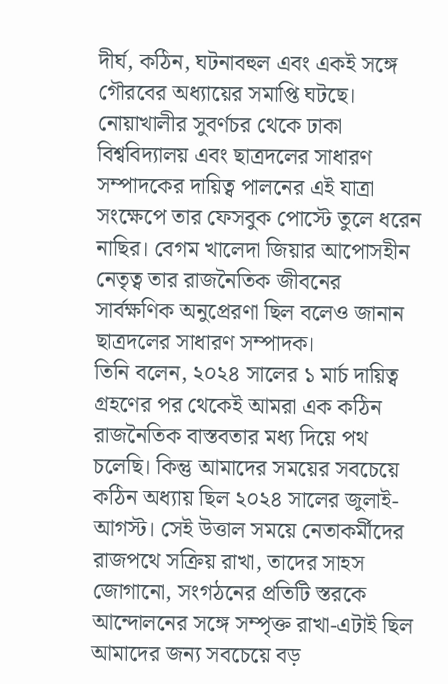দীর্ঘ, কঠিন, ঘটনাবহুল এবং একই সঙ্গে গৌরবের অধ্যায়ের সমাপ্তি ঘটছে।
নোয়াখালীর সুবর্ণচর থেকে ঢাকা বিশ্ববিদ্যালয় এবং ছাত্রদলের সাধারণ সম্পাদকের দায়িত্ব পালনের এই যাত্রা সংক্ষেপে তার ফেসবুক পোস্টে তুলে ধরেন নাছির। বেগম খালেদা জিয়ার আপোসহীন নেতৃত্ব তার রাজনৈতিক জীবনের সার্বক্ষণিক অনুপ্রেরণা ছিল বলেও জানান ছাত্রদলের সাধারণ সম্পাদক।
তিনি বলেন, ২০২৪ সালের ১ মার্চ দায়িত্ব গ্রহণের পর থেকেই আমরা এক কঠিন রাজনৈতিক বাস্তবতার মধ্য দিয়ে পথ চলেছি। কিন্তু আমাদের সময়ের সবচেয়ে কঠিন অধ্যায় ছিল ২০২৪ সালের জুলাই-আগস্ট। সেই উত্তাল সময়ে নেতাকর্মীদের রাজপথে সক্রিয় রাখা, তাদের সাহস জোগানো, সংগঠনের প্রতিটি স্তরকে আন্দোলনের সঙ্গে সম্পৃক্ত রাখা-এটাই ছিল আমাদের জন্য সবচেয়ে বড়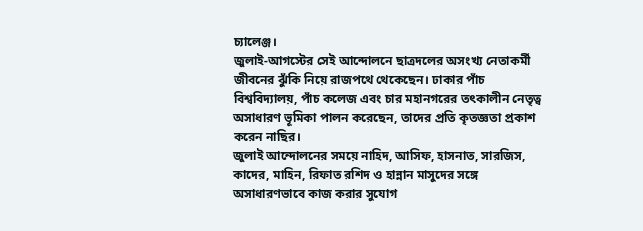চ্যালেঞ্জ।
জুলাই-আগস্টের সেই আন্দোলনে ছাত্রদলের অসংখ্য নেতাকর্মী জীবনের ঝুঁকি নিয়ে রাজপথে থেকেছেন। ঢাকার পাঁচ বিশ্ববিদ্যালয়, পাঁচ কলেজ এবং চার মহানগরের তৎকালীন নেতৃত্ব অসাধারণ ভূমিকা পালন করেছেন, তাদের প্রতি কৃতজ্ঞতা প্রকাশ করেন নাছির।
জুলাই আন্দোলনের সময়ে নাহিদ, আসিফ, হাসনাত, সারজিস, কাদের, মাহিন, রিফাত রশিদ ও হান্নান মাসুদের সঙ্গে অসাধারণভাবে কাজ করার সুযোগ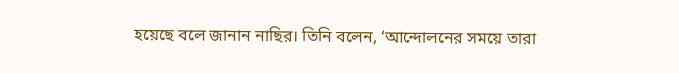হয়েছে বলে জানান নাছির। তিনি বলেন, ‘আন্দোলনের সময়ে তারা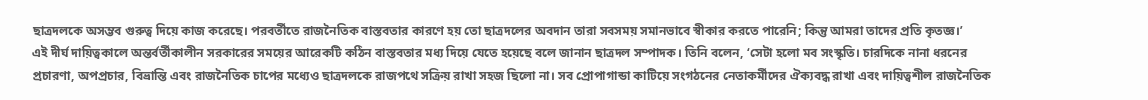ছাত্রদলকে অসম্ভব গুরুত্ব দিয়ে কাজ করেছে। পরবর্তীতে রাজনৈতিক বাস্তবতার কারণে হয় তো ছাত্রদলের অবদান তারা সবসময় সমানভাবে স্বীকার করতে পারেনি; কিন্তু আমরা তাদের প্রতি কৃতজ্ঞ।’
এই দীর্ঘ দায়িত্বকালে অন্তর্বর্তীকালীন সরকারের সময়ের আরেকটি কঠিন বাস্তবতার মধ্য দিয়ে যেতে হয়েছে বলে জানান ছাত্রদল সম্পাদক। তিনি বলেন, ‘সেটা হলো মব সংস্কৃতি। চারদিকে নানা ধরনের প্রচারণা, অপপ্রচার, বিভ্রান্তি এবং রাজনৈতিক চাপের মধ্যেও ছাত্রদলকে রাজপথে সক্রিয় রাখা সহজ ছিলো না। সব প্রোপাগান্ডা কাটিয়ে সংগঠনের নেতাকর্মীদের ঐক্যবদ্ধ রাখা এবং দায়িত্বশীল রাজনৈতিক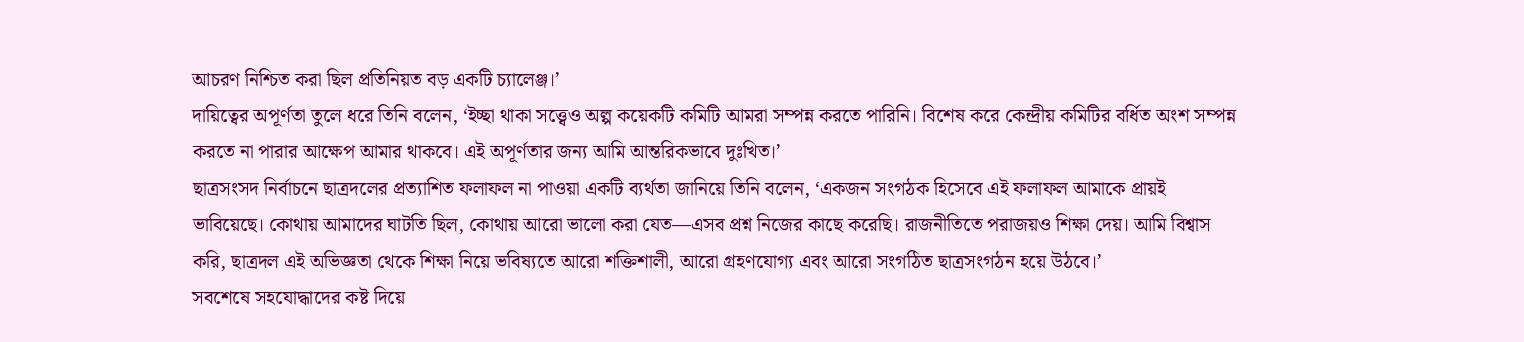আচরণ নিশ্চিত করা ছিল প্রতিনিয়ত বড় একটি চ্যালেঞ্জ।’
দায়িত্বের অপূর্ণতা তুলে ধরে তিনি বলেন, ‘ইচ্ছা থাকা সত্ত্বেও অল্প কয়েকটি কমিটি আমরা সম্পন্ন করতে পারিনি। বিশেষ করে কেন্দ্রীয় কমিটির বর্ধিত অংশ সম্পন্ন করতে না পারার আক্ষেপ আমার থাকবে। এই অপূর্ণতার জন্য আমি আন্তরিকভাবে দুঃখিত।’
ছাত্রসংসদ নির্বাচনে ছাত্রদলের প্রত্যাশিত ফলাফল না পাওয়া একটি ব্যর্থতা জানিয়ে তিনি বলেন, ‘একজন সংগঠক হিসেবে এই ফলাফল আমাকে প্রায়ই ভাবিয়েছে। কোথায় আমাদের ঘাটতি ছিল, কোথায় আরো ভালো করা যেত—এসব প্রশ্ন নিজের কাছে করেছি। রাজনীতিতে পরাজয়ও শিক্ষা দেয়। আমি বিশ্বাস করি, ছাত্রদল এই অভিজ্ঞতা থেকে শিক্ষা নিয়ে ভবিষ্যতে আরো শক্তিশালী, আরো গ্রহণযোগ্য এবং আরো সংগঠিত ছাত্রসংগঠন হয়ে উঠবে।’
সবশেষে সহযোদ্ধাদের কষ্ট দিয়ে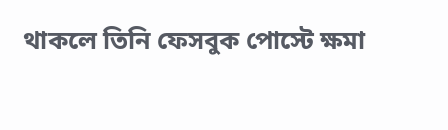থাকলে তিনি ফেসবুক পোস্টে ক্ষমা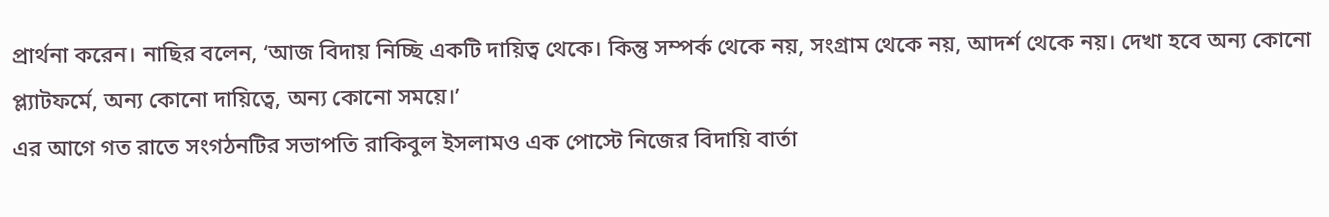প্রার্থনা করেন। নাছির বলেন, ‘আজ বিদায় নিচ্ছি একটি দায়িত্ব থেকে। কিন্তু সম্পর্ক থেকে নয়, সংগ্রাম থেকে নয়, আদর্শ থেকে নয়। দেখা হবে অন্য কোনো প্ল্যাটফর্মে, অন্য কোনো দায়িত্বে, অন্য কোনো সময়ে।’
এর আগে গত রাতে সংগঠনটির সভাপতি রাকিবুল ইসলামও এক পোস্টে নিজের বিদায়ি বার্তা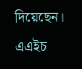দিয়েছেন।
এএইচ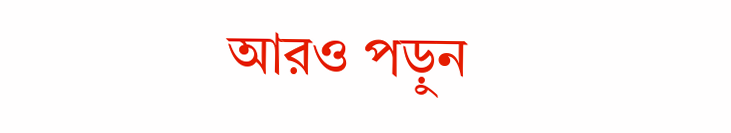আরও পড়ুন